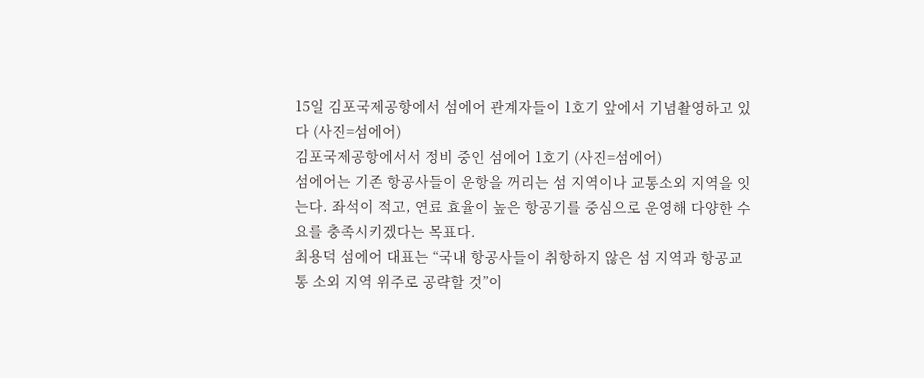15일 김포국제공항에서 섬에어 관계자들이 1호기 앞에서 기념촬영하고 있다 (사진=섬에어)
김포국제공항에서서 정비 중인 섬에어 1호기 (사진=섬에어)
섬에어는 기존 항공사들이 운항을 꺼리는 섬 지역이나 교통소외 지역을 잇는다. 좌석이 적고, 연료 효율이 높은 항공기를 중심으로 운영해 다양한 수요를 충족시키겠다는 목표다.
최용덕 섬에어 대표는 “국내 항공사들이 취항하지 않은 섬 지역과 항공교통 소외 지역 위주로 공략할 것”이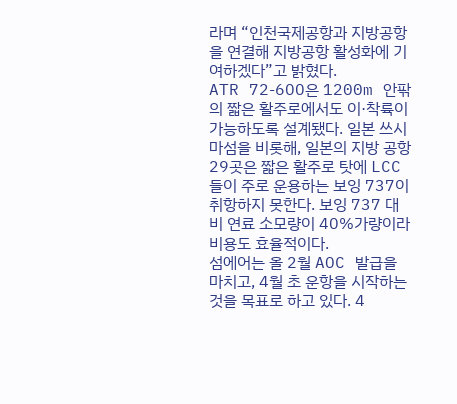라며 “인천국제공항과 지방공항을 연결해 지방공항 활성화에 기여하겠다”고 밝혔다.
ATR 72-600은 1200m 안팎의 짧은 활주로에서도 이·착륙이 가능하도록 설계됐다. 일본 쓰시마섬을 비롯해, 일본의 지방 공항 29곳은 짧은 활주로 탓에 LCC들이 주로 운용하는 보잉 737이 취항하지 못한다. 보잉 737 대비 연료 소모량이 40%가량이라 비용도 효율적이다.
섬에어는 올 2월 AOC 발급을 마치고, 4월 초 운항을 시작하는 것을 목표로 하고 있다. 4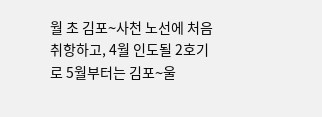월 초 김포∼사천 노선에 처음 취항하고, 4월 인도될 2호기로 5월부터는 김포∼울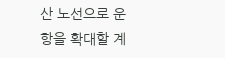산 노선으로 운항을 확대할 계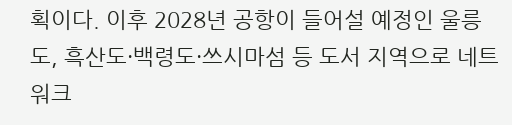획이다. 이후 2028년 공항이 들어설 예정인 울릉도, 흑산도·백령도·쓰시마섬 등 도서 지역으로 네트워크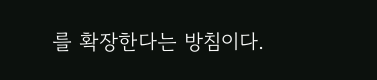를 확장한다는 방침이다.